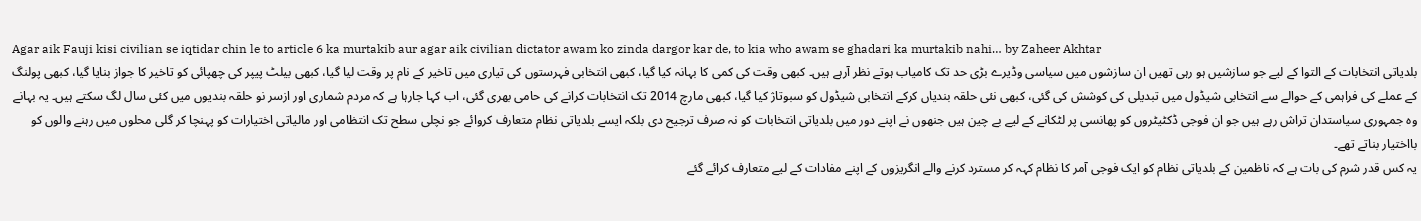Agar aik Fauji kisi civilian se iqtidar chin le to article 6 ka murtakib aur agar aik civilian dictator awam ko zinda dargor kar de, to kia who awam se ghadari ka murtakib nahi… by Zaheer Akhtar
بلدیاتی انتخابات کے التوا کے لیے جو سازشیں ہو رہی تھیں ان سازشوں میں سیاسی وڈیرے بڑی حد تک کامیاب ہوتے نظر آرہے ہیں۔ کبھی وقت کی کمی کا بہانہ کیا گیا، کبھی انتخابی فہرستوں کی تیاری میں تاخیر کے نام پر وقت لیا گیا، کبھی بیلٹ پیپر کی چھپائی کو تاخیر کا جواز بنایا گیا، کبھی پولنگ کے عملے کی فراہمی کے حوالے سے انتخابی شیڈول میں تبدیلی کی کوشش کی گئی، کبھی نئی حلقہ بندیاں کرکے انتخابی شیڈول کو سبوتاژ کیا گیا، کبھی مارچ 2014 تک انتخابات کرانے کی حامی بھری گئی، اب کہا جارہا ہے کہ مردم شماری اور ازسر نو حلقہ بندیوں میں کئی سال لگ سکتے ہیں۔ یہ بہانے وہ جمہوری سیاستدان تراش رہے ہیں جو ان فوجی ڈکٹیٹروں کو پھانسی پر لٹکانے کے لیے بے چین ہیں جنھوں نے اپنے دور میں بلدیاتی انتخابات کو نہ صرف ترجیح دی بلکہ ایسے بلدیاتی نظام متعارف کروائے جو نچلی سطح تک انتظامی اور مالیاتی اختیارات کو پہنچا کر گلی محلوں میں رہنے والوں کو بااختیار بناتے تھے۔
یہ کس قدر شرم کی بات ہے کہ ناظمین کے بلدیاتی نظام کو ایک فوجی آمر کا نظام کہہ کر مسترد کرنے والے انگریزوں کے اپنے مفادات کے لیے متعارف کرائے گئے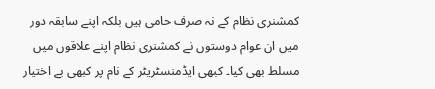کمشنری نظام کے نہ صرف حامی ہیں بلکہ اپنے سابقہ دور میں ان عوام دوستوں نے کمشنری نظام اپنے علاقوں میں مسلط بھی کیا۔ کبھی ایڈمنسٹریٹر کے نام پر کبھی بے اختیار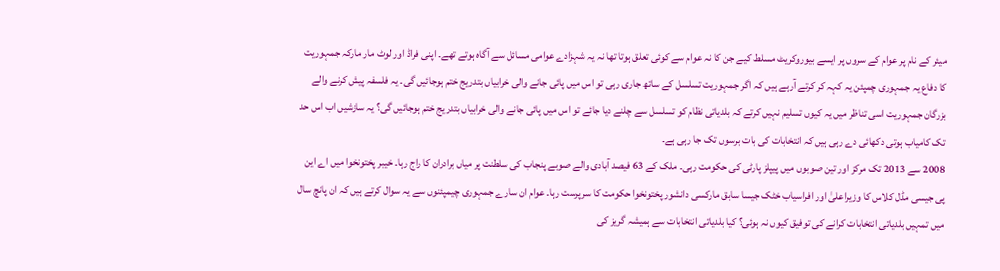میئر کے نام پر عوام کے سروں پر ایسے بیوروکریٹ مسلط کیے جن کا نہ عوام سے کوئی تعلق ہوتا تھا نہ یہ شہزادے عوامی مسائل سے آگاہ ہوتے تھے۔ اپنی فراڈ اور لوٹ مار مارکہ جمہوریت کا دفاع یہ جمہوری چمپئن یہ کہہ کر کرتے آرہے ہیں کہ اگر جمہوریت تسلسل کے ساتھ جاری رہی تو اس میں پائی جانے والی خرابیاں بتدریج ختم ہوجائیں گی۔ یہ فلسفہ پیش کرنے والے بزرگان جمہوریت اسی تناظر میں یہ کیوں تسلیم نہیں کرتے کہ بلدیاتی نظام کو تسلسل سے چلنے دیا جائے تو اس میں پائی جانے والی خرابیاں بتدریج ختم ہوجائیں گی؟ یہ سازشیں اب اس حد تک کامیاب ہوتی دکھائی دے رہی ہیں کہ انتخابات کی بات برسوں تک جا رہی ہے۔
2008 سے 2013 تک مرکز اور تین صوبوں میں پیپلز پارٹی کی حکومت رہی۔ ملک کے 63 فیصد آبادی والے صوبے پنجاب کی سلطنت پر میاں برادران کا راج رہا۔ خیبر پختونخوا میں اے این پی جیسی مڈل کلاس کا وزیراعلیٰ اور افراسیاب خٹک جیسا سابق مارکسی دانشور پختونخوا حکومت کا سرپرست رہا۔ عوام ان سارے جمہوری چیمپئنوں سے یہ سوال کرتے ہیں کہ ان پانچ سال میں تمہیں بلدیاتی انتخابات کرانے کی توفیق کیوں نہ ہوئی؟ کیا بلدیاتی انتخابات سے ہمیشہ گریز کی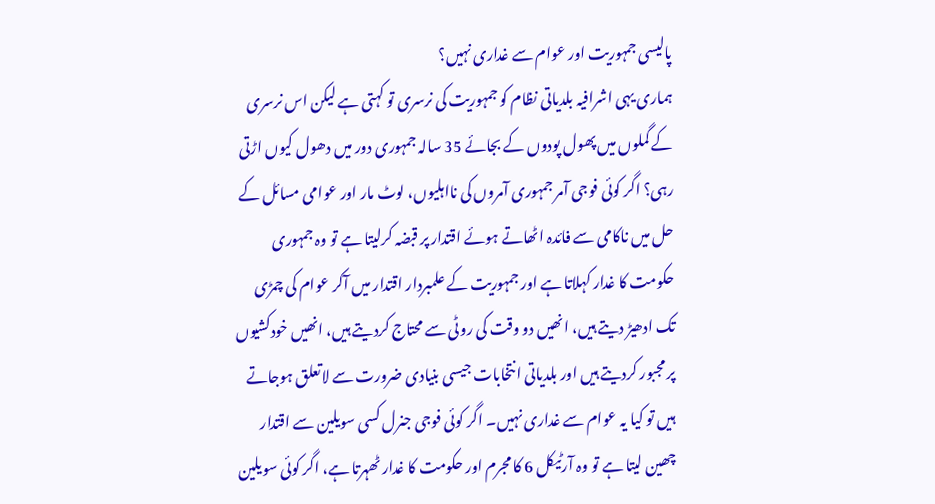پالیسی جمہوریت اور عوام سے غداری نہیں؟
ہماری یہی اشرافیہ بلدیاتی نظام کو جمہوریت کی نرسری تو کہتی ہے لیکن اس نرسری کے گملوں میں پھول پودوں کے بجائے 35 سالہ جمہوری دور میں دھول کیوں اڑتی رہی؟ اگر کوئی فوجی آمر جمہوری آمروں کی نااہلیوں، لوٹ مار اور عوامی مسائل کے حل میں ناکامی سے فائدہ اٹھاتے ہوئے اقتدار پر قبضہ کرلیتا ہے تو وہ جمہوری حکومت کا غدار کہلاتا ہے اور جمہوریت کے علمبردار اقتدار میں آکر عوام کی چمڑی تک ادھیڑ دیتے ہیں، انھیں دو وقت کی روٹی سے محتاج کردیتے ہیں، انھیں خودکشیوں پر مجبور کردیتے ہیں اور بلدیاتی انتخابات جیسی بنیادی ضرورت سے لاتعلق ہوجاتے ہیں تو کیا یہ عوام سے غداری نہیں۔ اگر کوئی فوجی جنرل کسی سویلین سے اقتدار چھین لیتا ہے تو وہ آرٹیکل 6 کا مجرم اور حکومت کا غدار ٹھہرتا ہے، اگر کوئی سویلین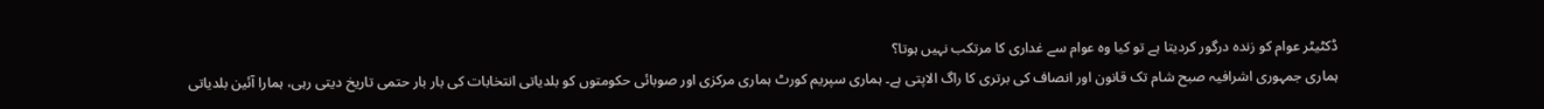ڈکٹیٹر عوام کو زندہ درگور کردیتا ہے تو کیا وہ عوام سے غداری کا مرتکب نہیں ہوتا؟
ہماری جمہوری اشرافیہ صبح شام تک قانون اور انصاف کی برتری کا راگ الاپتی ہے۔ ہماری سپریم کورٹ ہماری مرکزی اور صوبائی حکومتوں کو بلدیاتی انتخابات کی بار بار حتمی تاریخ دیتی رہی، ہمارا آئین بلدیاتی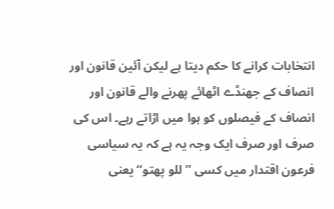انتخابات کرانے کا حکم دیتا ہے لیکن آئین قانون اور انصاف کے جھنڈے اٹھائے پھرنے والے قانون اور انصاف کے فیصلوں کو ہوا میں اڑاتے رہے۔ اس کی صرف اور صرف ایک وجہ یہ ہے کہ یہ سیاسی فرعون اقتدار میں کسی ’’للو پھتو‘‘ یعنی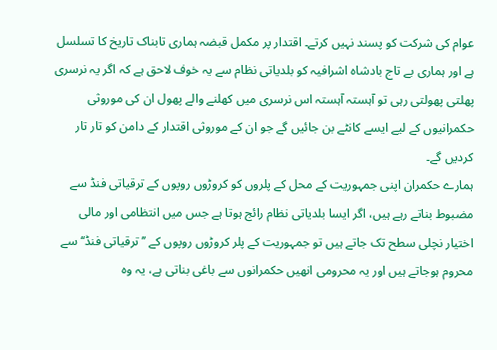عوام کی شرکت کو پسند نہیں کرتے۔ اقتدار پر مکمل قبضہ ہماری تابناک تاریخ کا تسلسل ہے اور ہماری بے تاج بادشاہ اشرافیہ کو بلدیاتی نظام سے یہ خوف لاحق ہے کہ اگر یہ نرسری پھلتی پھولتی رہی تو آہستہ آہستہ اس نرسری میں کھلنے والے پھول ان کی موروثی حکمرانیوں کے لیے ایسے کانٹے بن جائیں گے جو ان کے موروثی اقتدار کے دامن کو تار تار کردیں گے۔
ہمارے حکمران اپنی جمہوریت کے محل کے پلروں کو کروڑوں روپوں کے ترقیاتی فنڈ سے مضبوط بناتے رہے ہیں، اگر ایسا بلدیاتی نظام رائج ہوتا ہے جس میں انتظامی اور مالی اختیار نچلی سطح تک جاتے ہیں تو جمہوریت کے پلر کروڑوں روپوں کے ’’ترقیاتی فنڈ‘‘ سے محروم ہوجاتے ہیں اور یہ محرومی انھیں حکمرانوں سے باغی بناتی ہے، یہ وہ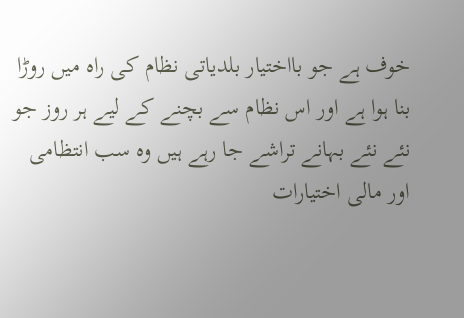خوف ہے جو بااختیار بلدیاتی نظام کی راہ میں روڑا بنا ہوا ہے اور اس نظام سے بچنے کے لیے ہر روز جو نئے نئے بہانے تراشے جا رہے ہیں وہ سب انتظامی اور مالی اختیارات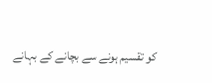کو تقسیم ہونے سے بچانے کے بہانے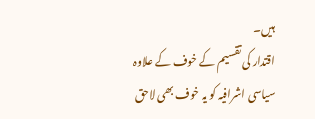ہیں۔
اقتدار کی تقسیم کے خوف کے علاوہ سیاسی اشرافیہ کو یہ خوف بھی لاحق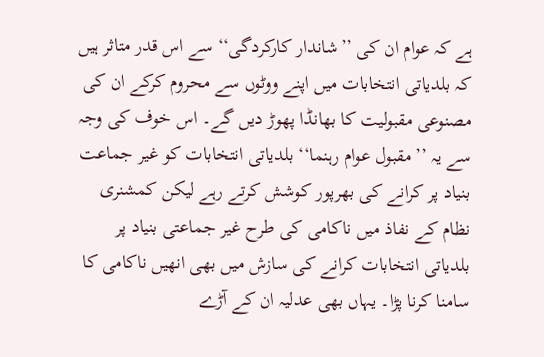ہے کہ عوام ان کی ’’شاندار کارکردگی‘‘ سے اس قدر متاثر ہیں کہ بلدیاتی انتخابات میں اپنے ووٹوں سے محروم کرکے ان کی مصنوعی مقبولیت کا بھانڈا پھوڑ دیں گے۔ اس خوف کی وجہ سے یہ ’’مقبول عوام رہنما‘‘ بلدیاتی انتخابات کو غیر جماعت بنیاد پر کرانے کی بھرپور کوشش کرتے رہے لیکن کمشنری نظام کے نفاذ میں ناکامی کی طرح غیر جماعتی بنیاد پر بلدیاتی انتخابات کرانے کی سازش میں بھی انھیں ناکامی کا سامنا کرنا پڑا۔ یہاں بھی عدلیہ ان کے آڑے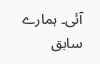آئی۔ ہمارے سابق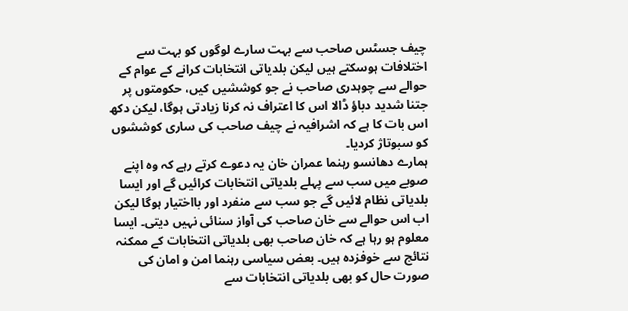چیف جسٹس صاحب سے بہت سارے لوگوں کو بہت سے اختلافات ہوسکتے ہیں لیکن بلدیاتی انتخابات کرانے کے عوام کے حوالے سے چوہدری صاحب نے جو کوششیں کیں، حکومتوں پر جتنا شدید دباؤ ڈالا اس کا اعتراف نہ کرنا زیادتی ہوگا، لیکن دکھ اس بات کا ہے کہ اشرافیہ نے چیف صاحب کی ساری کوششوں کو سبوتاژ کردیا۔
ہمارے دھانسو رہنما عمران خان یہ دعوے کرتے رہے کہ وہ اپنے صوبے میں سب سے پہلے بلدیاتی انتخابات کرائیں گے اور ایسا بلدیاتی نظام لائیں گے جو سب سے منفرد اور بااختیار ہوگا لیکن اب اس حوالے سے خان صاحب کی آواز سنائی نہیں دیتی۔ ایسا معلوم ہو رہا ہے کہ خان صاحب بھی بلدیاتی انتخابات کے ممکنہ نتائج سے خوفزدہ ہیں۔ بعض سیاسی رہنما امن و امان کی صورت حال کو بھی بلدیاتی انتخابات سے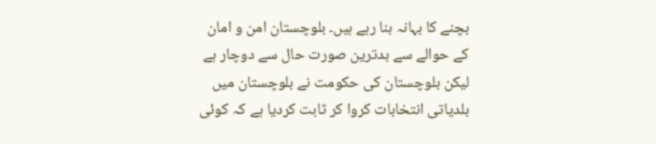بچنے کا بہانہ بنا رہے ہیں۔ بلوچستان امن و امان کے حوالے سے بدترین صورت حال سے دوچار ہے لیکن بلوچستان کی حکومت نے بلوچستان میں بلدیاتی انتخابات کروا کر ثابت کردیا ہے کہ کوئی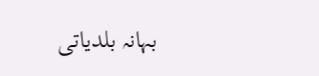بہانہ بلدیاتی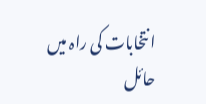انتخابات کی راہ میں حائل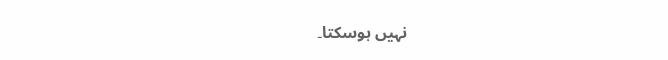نہیں ہوسکتا۔